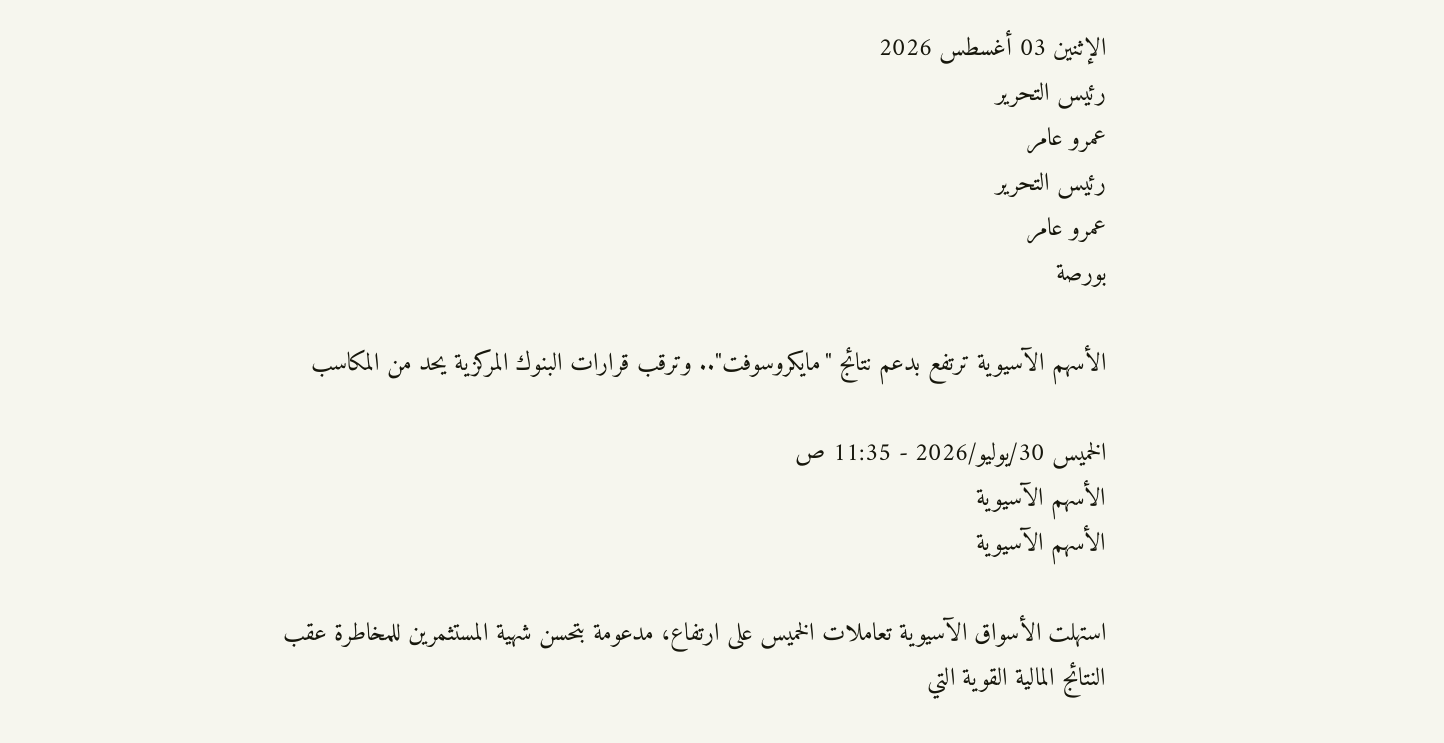الإثنين 03 أغسطس 2026
رئيس التحرير
عمرو عامر
رئيس التحرير
عمرو عامر
بورصة

الأسهم الآسيوية ترتفع بدعم نتائج "مايكروسوفت".. وترقب قرارات البنوك المركزية يحد من المكاسب

الخميس 30/يوليو/2026 - 11:35 ص
الأسهم الآسيوية
الأسهم الآسيوية

استهلت الأسواق الآسيوية تعاملات الخميس على ارتفاع، مدعومة بتحسن شهية المستثمرين للمخاطرة عقب النتائج المالية القوية التي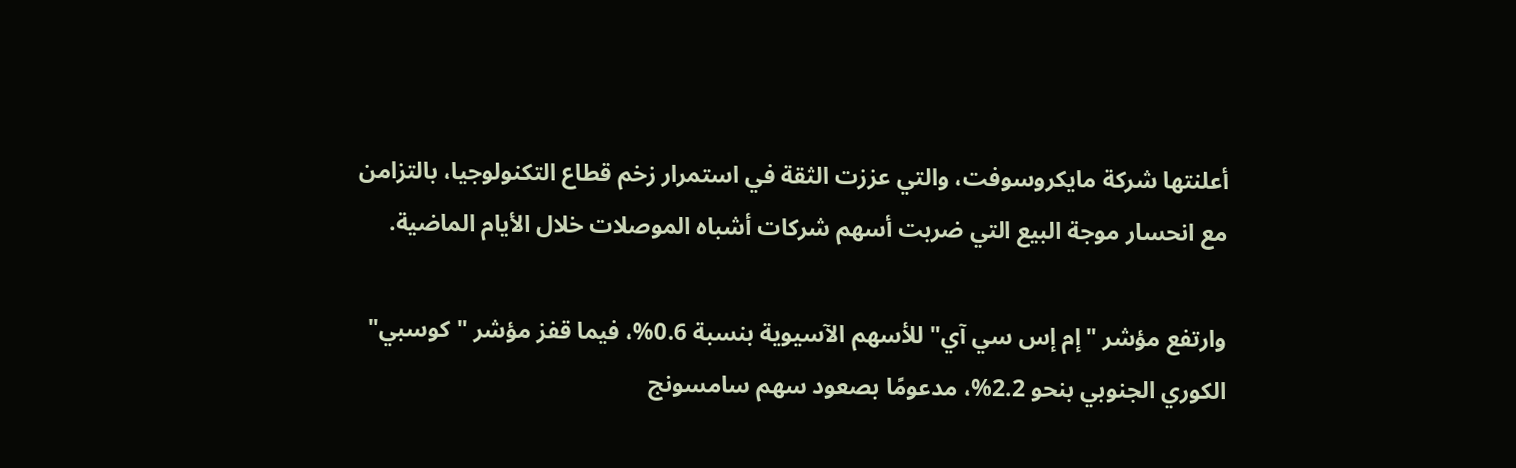أعلنتها شركة مايكروسوفت، والتي عززت الثقة في استمرار زخم قطاع التكنولوجيا، بالتزامن مع انحسار موجة البيع التي ضربت أسهم شركات أشباه الموصلات خلال الأيام الماضية.

وارتفع مؤشر "إم إس سي آي" للأسهم الآسيوية بنسبة 0.6%، فيما قفز مؤشر "كوسبي" الكوري الجنوبي بنحو 2.2%، مدعومًا بصعود سهم سامسونج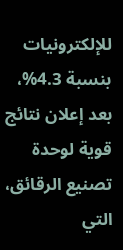للإلكترونيات بنسبة 4.3%، بعد إعلان نتائج قوية لوحدة تصنيع الرقائق، التي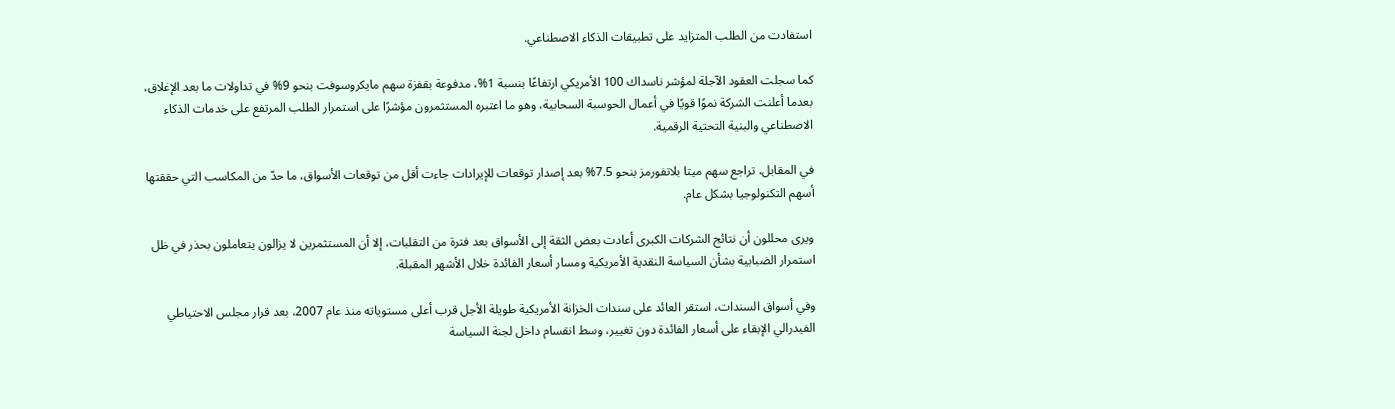استفادت من الطلب المتزايد على تطبيقات الذكاء الاصطناعي.

كما سجلت العقود الآجلة لمؤشر ناسداك 100 الأمريكي ارتفاعًا بنسبة 1%، مدفوعة بقفزة سهم مايكروسوفت بنحو 9% في تداولات ما بعد الإغلاق، بعدما أعلنت الشركة نموًا قويًا في أعمال الحوسبة السحابية، وهو ما اعتبره المستثمرون مؤشرًا على استمرار الطلب المرتفع على خدمات الذكاء الاصطناعي والبنية التحتية الرقمية.

في المقابل، تراجع سهم ميتا بلاتفورمز بنحو 7.5% بعد إصدار توقعات للإيرادات جاءت أقل من توقعات الأسواق، ما حدّ من المكاسب التي حققتها أسهم التكنولوجيا بشكل عام.

ويرى محللون أن نتائج الشركات الكبرى أعادت بعض الثقة إلى الأسواق بعد فترة من التقلبات، إلا أن المستثمرين لا يزالون يتعاملون بحذر في ظل استمرار الضبابية بشأن السياسة النقدية الأمريكية ومسار أسعار الفائدة خلال الأشهر المقبلة.

وفي أسواق السندات، استقر العائد على سندات الخزانة الأمريكية طويلة الأجل قرب أعلى مستوياته منذ عام 2007، بعد قرار مجلس الاحتياطي الفيدرالي الإبقاء على أسعار الفائدة دون تغيير، وسط انقسام داخل لجنة السياسة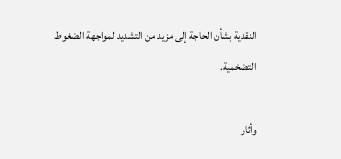النقدية بشأن الحاجة إلى مزيد من التشديد لمواجهة الضغوط التضخمية.

وأثار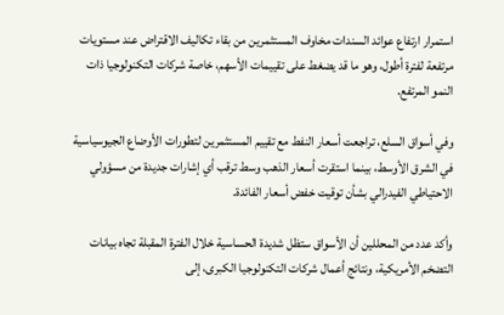استمرار ارتفاع عوائد السندات مخاوف المستثمرين من بقاء تكاليف الاقتراض عند مستويات مرتفعة لفترة أطول، وهو ما قد يضغط على تقييمات الأسهم، خاصة شركات التكنولوجيا ذات النمو المرتفع.

وفي أسواق السلع، تراجعت أسعار النفط مع تقييم المستثمرين لتطورات الأوضاع الجيوسياسية في الشرق الأوسط، بينما استقرت أسعار الذهب وسط ترقب أي إشارات جديدة من مسؤولي الاحتياطي الفيدرالي بشأن توقيت خفض أسعار الفائدة.

وأكد عدد من المحللين أن الأسواق ستظل شديدة الحساسية خلال الفترة المقبلة تجاه بيانات التضخم الأمريكية، ونتائج أعمال شركات التكنولوجيا الكبرى، إلى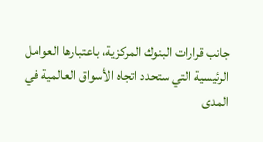جانب قرارات البنوك المركزية، باعتبارها العوامل الرئيسية التي ستحدد اتجاه الأسواق العالمية في المدى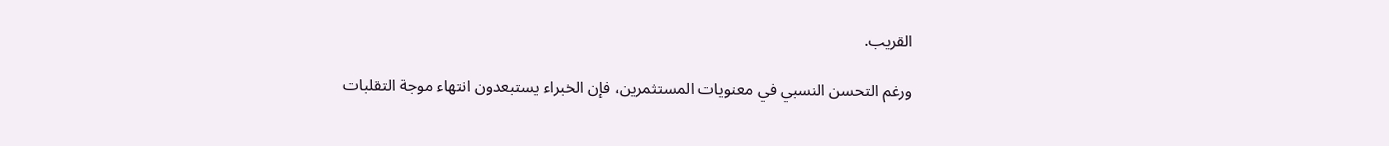القريب.

ورغم التحسن النسبي في معنويات المستثمرين، فإن الخبراء يستبعدون انتهاء موجة التقلبات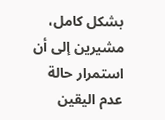بشكل كامل، مشيرين إلى أن استمرار حالة عدم اليقين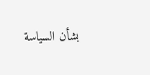بشأن السياسة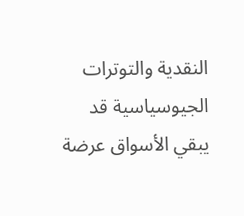النقدية والتوترات الجيوسياسية قد يبقي الأسواق عرضة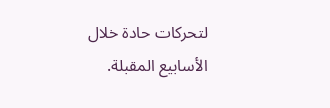لتحركات حادة خلال الأسابيع المقبلة.